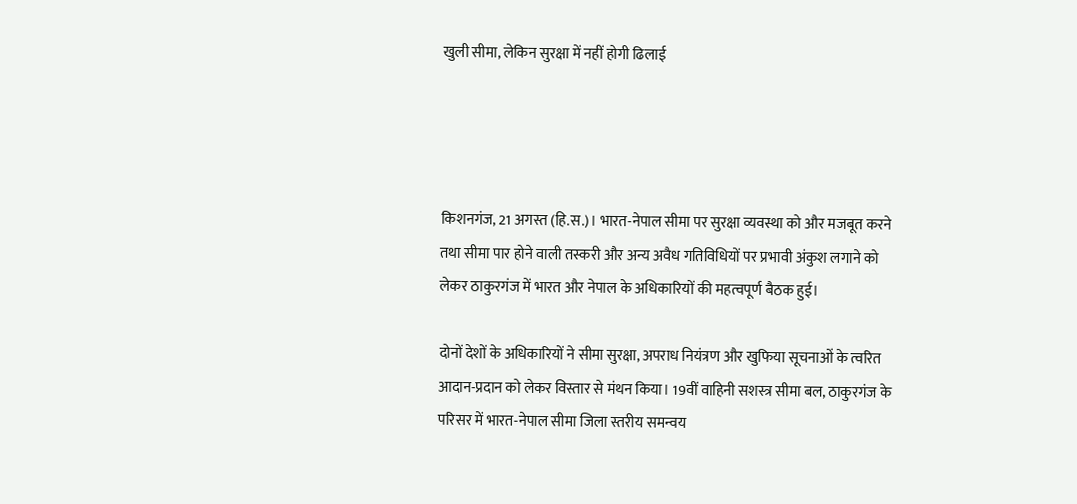खुली सीमा, लेकिन सुरक्षा में नहीं होगी ढिलाई




किशनगंज, 21 अगस्त (हि.स.)। भारत-नेपाल सीमा पर सुरक्षा व्यवस्था को और मजबूत करने तथा सीमा पार होने वाली तस्करी और अन्य अवैध गतिविधियों पर प्रभावी अंकुश लगाने को लेकर ठाकुरगंज में भारत और नेपाल के अधिकारियों की महत्वपूर्ण बैठक हुई।

दोनों देशों के अधिकारियों ने सीमा सुरक्षा, अपराध नियंत्रण और खुफिया सूचनाओं के त्वरित आदान-प्रदान को लेकर विस्तार से मंथन किया। 19वीं वाहिनी सशस्त्र सीमा बल, ठाकुरगंज के परिसर में भारत-नेपाल सीमा जिला स्तरीय समन्वय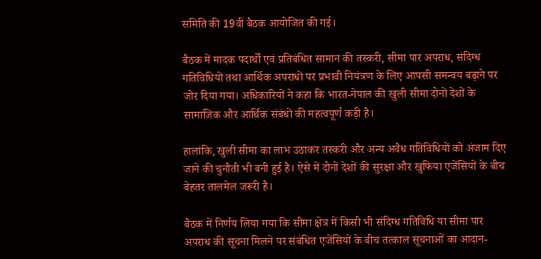समिति की 19वीं बैठक आयोजित की गई।

बैठक में मादक पदार्थों एवं प्रतिबंधित सामान की तस्करी, सीमा पार अपराध, संदिग्ध गतिविधियों तथा आर्थिक अपराधों पर प्रभावी नियंत्रण के लिए आपसी समन्वय बढ़ाने पर जोर दिया गया। अधिकारियों ने कहा कि भारत-नेपाल की खुली सीमा दोनों देशों के सामाजिक और आर्थिक संबंधों की महत्वपूर्ण कड़ी है।

हालांकि, खुली सीमा का लाभ उठाकर तस्करी और अन्य अवैध गतिविधियों को अंजाम दिए जाने की चुनौती भी बनी हुई है। ऐसे में दोनों देशों की सुरक्षा और खुफिया एजेंसियों के बीच बेहतर तालमेल जरूरी है।

बैठक में निर्णय लिया गया कि सीमा क्षेत्र में किसी भी संदिग्ध गतिविधि या सीमा पार अपराध की सूचना मिलने पर संबंधित एजेंसियों के बीच तत्काल सूचनाओं का आदान-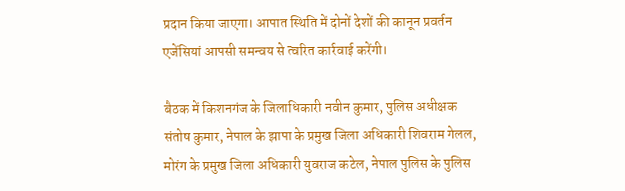प्रदान किया जाएगा। आपात स्थिति में दोनों देशों की कानून प्रवर्तन एजेंसियां आपसी समन्वय से त्वरित कार्रवाई करेंगी।

बैठक में किशनगंज के जिलाधिकारी नवीन कुमार, पुलिस अधीक्षक संतोष कुमार, नेपाल के झापा के प्रमुख जिला अधिकारी शिवराम गेलल, मोरंग के प्रमुख जिला अधिकारी युवराज कटेल, नेपाल पुलिस के पुलिस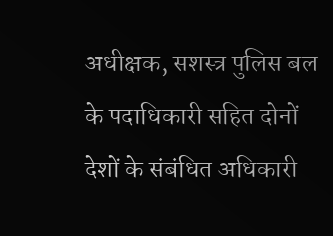अधीक्षक, सशस्त्र पुलिस बल के पदाधिकारी सहित दोनों देशों के संबंधित अधिकारी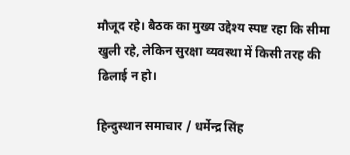मौजूद रहे। बैठक का मुख्य उद्देश्य स्पष्ट रहा कि सीमा खुली रहे, लेकिन सुरक्षा व्यवस्था में किसी तरह की ढिलाई न हो।

हिन्दुस्थान समाचार / धर्मेन्द्र सिंह